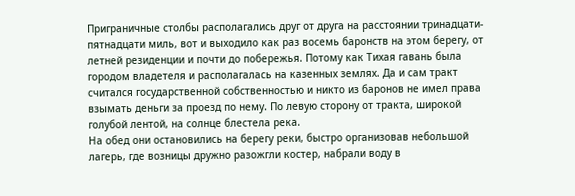Приграничные столбы располагались друг от друга на расстоянии тринадцати-пятнадцати миль, вот и выходило как раз восемь баронств на этом берегу, от летней резиденции и почти до побережья. Потому как Тихая гавань была городом владетеля и располагалась на казенных землях. Да и сам тракт считался государственной собственностью и никто из баронов не имел права взымать деньги за проезд по нему. По левую сторону от тракта, широкой голубой лентой, на солнце блестела река.
На обед они остановились на берегу реки, быстро организовав небольшой лагерь, где возницы дружно разожгли костер, набрали воду в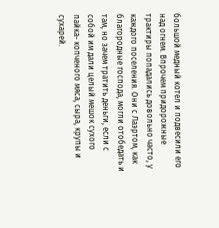большой медный котел и подвесили его над огнем. Впрочем придорожные трактиры попадались довольно часто, у каждого поселения. Они с Лаэртом, как благородные господа, могли отобедать и там, но зачем тратить деньги, если с собой им дали целый мешок сухого пайка- копченого мяса, сыра, крупы и сухарей.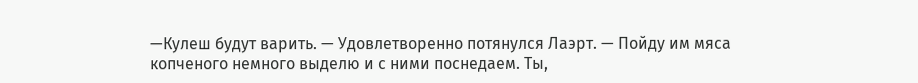—Кулеш будут варить. — Удовлетворенно потянулся Лаэрт. — Пойду им мяса копченого немного выделю и с ними поснедаем. Ты,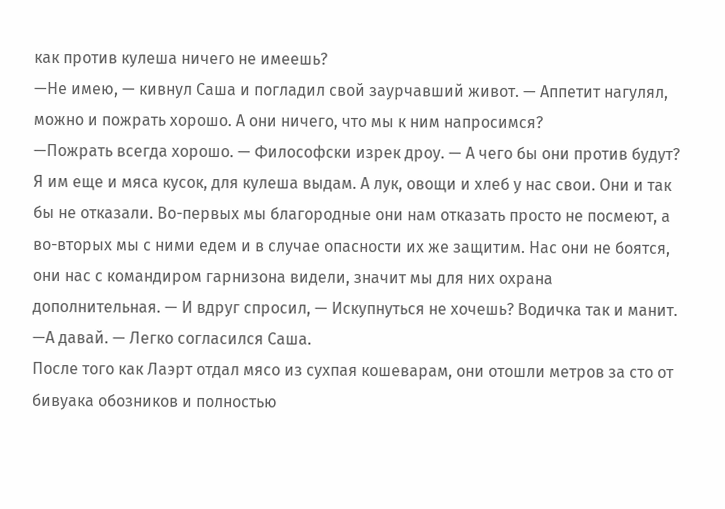как против кулеша ничего не имеешь?
—Не имею, — кивнул Саша и погладил свой заурчавший живот. — Аппетит нагулял, можно и пожрать хорошо. А они ничего, что мы к ним напросимся?
—Пожрать всегда хорошо. — Философски изрек дроу. — А чего бы они против будут? Я им еще и мяса кусок, для кулеша выдам. А лук, овощи и хлеб у нас свои. Они и так бы не отказали. Во-первых мы благородные они нам отказать просто не посмеют, а во-вторых мы с ними едем и в случае опасности их же защитим. Нас они не боятся, они нас с командиром гарнизона видели, значит мы для них охрана дополнительная. — И вдруг спросил, — Искупнуться не хочешь? Водичка так и манит.
—А давай. — Легко согласился Саша.
После того как Лаэрт отдал мясо из сухпая кошеварам, они отошли метров за сто от бивуака обозников и полностью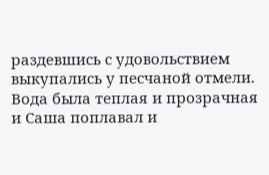раздевшись с удовольствием выкупались у песчаной отмели. Вода была теплая и прозрачная и Саша поплавал и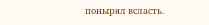понырял всласть.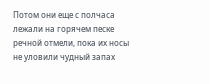Потом они еще с полчаса лежали на горячем песке речной отмели, пока их носы не уловили чудный запах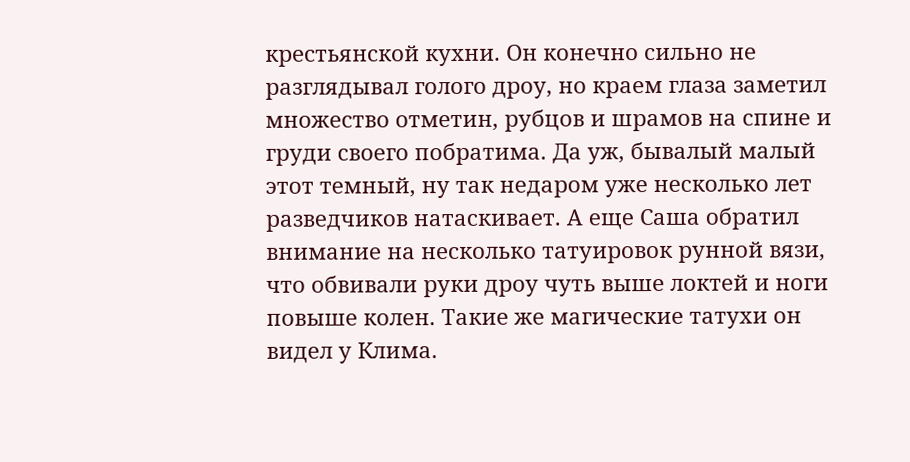крестьянской кухни. Он конечно сильно не разглядывал голого дроу, но краем глаза заметил множество отметин, рубцов и шрамов на спине и груди своего побратима. Да уж, бывалый малый этот темный, ну так недаром уже несколько лет разведчиков натаскивает. А еще Саша обратил внимание на несколько татуировок рунной вязи, что обвивали руки дроу чуть выше локтей и ноги повыше колен. Такие же магические татухи он видел у Клима.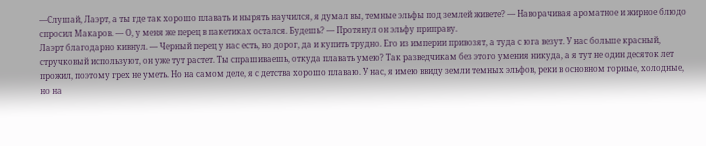—Слушай, Лаэрт, а ты где так хорошо плавать и нырять научился, я думал вы, темные эльфы под землей живете? — Наворачивая ароматное и жирное блюдо спросил Макаров. — О, у меня же перец в пакетиках остался. Будешь? — Протянул он эльфу приправу.
Лаэрт благодарно кивнул. — Черный перец у нас есть, но дорог, да и купить трудно. Его из империи привозят, а туда с юга везут. У нас больше красный, стручковый используют, он уже тут растет. Ты спрашиваешь, откуда плавать умею? Так разведчикам без этого умения никуда, а я тут не один десяток лет прожил, поэтому грех не уметь. Но на самом деле, я с детства хорошо плаваю. У нас, я имею ввиду земли темных эльфов, реки в основном горные, холодные, но на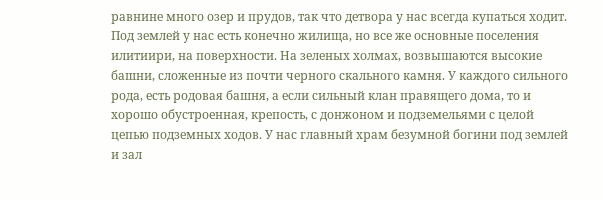равнине много озер и прудов, так что детвора у нас всегда купаться ходит.
Под землей у нас есть конечно жилища, но все же основные поселения илитиири, на поверхности. На зеленых холмах, возвышаются высокие башни, сложенные из почти черного скального камня. У каждого сильного рода, есть родовая башня, а если сильный клан правящего дома, то и хорошо обустроенная, крепость, с донжоном и подземельями с целой цепью подземных ходов. У нас главный храм безумной богини под землей и зал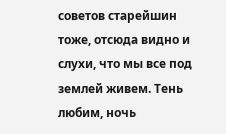советов старейшин тоже, отсюда видно и слухи, что мы все под землей живем. Тень любим, ночь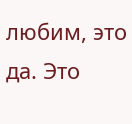любим, это да. Это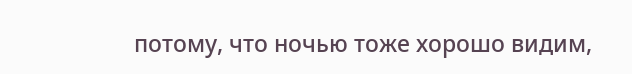потому, что ночью тоже хорошо видим,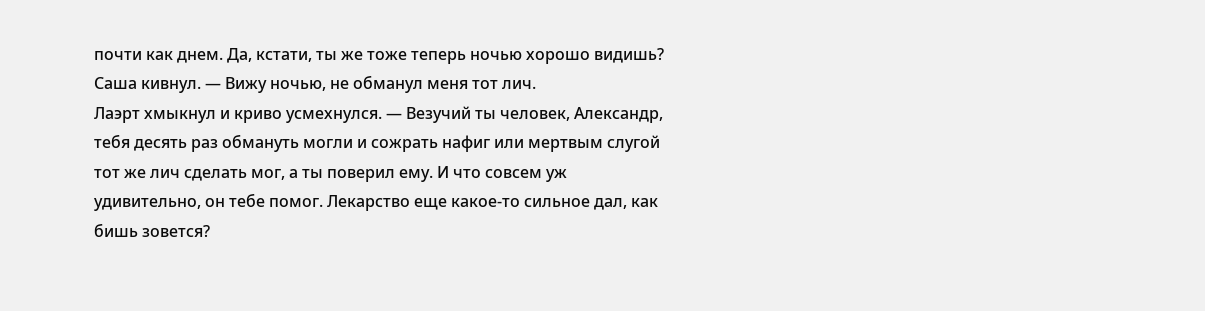почти как днем. Да, кстати, ты же тоже теперь ночью хорошо видишь?
Саша кивнул. — Вижу ночью, не обманул меня тот лич.
Лаэрт хмыкнул и криво усмехнулся. — Везучий ты человек, Александр, тебя десять раз обмануть могли и сожрать нафиг или мертвым слугой тот же лич сделать мог, а ты поверил ему. И что совсем уж удивительно, он тебе помог. Лекарство еще какое-то сильное дал, как бишь зовется?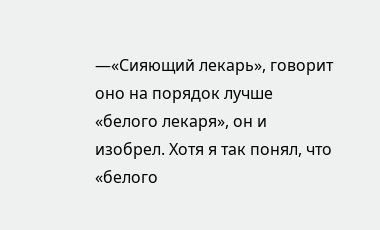—«Сияющий лекарь», говорит оно на порядок лучше «белого лекаря», он и изобрел. Хотя я так понял, что «белого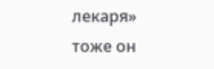лекаря» тоже он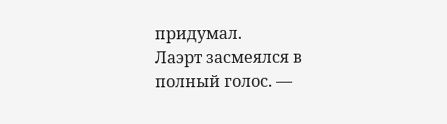придумал.
Лаэрт засмеялся в полный голос. —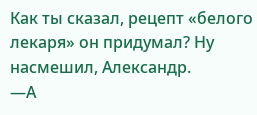Как ты сказал, рецепт «белого лекаря» он придумал? Ну насмешил, Александр.
—А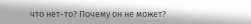что нет-то? Почему он не может?